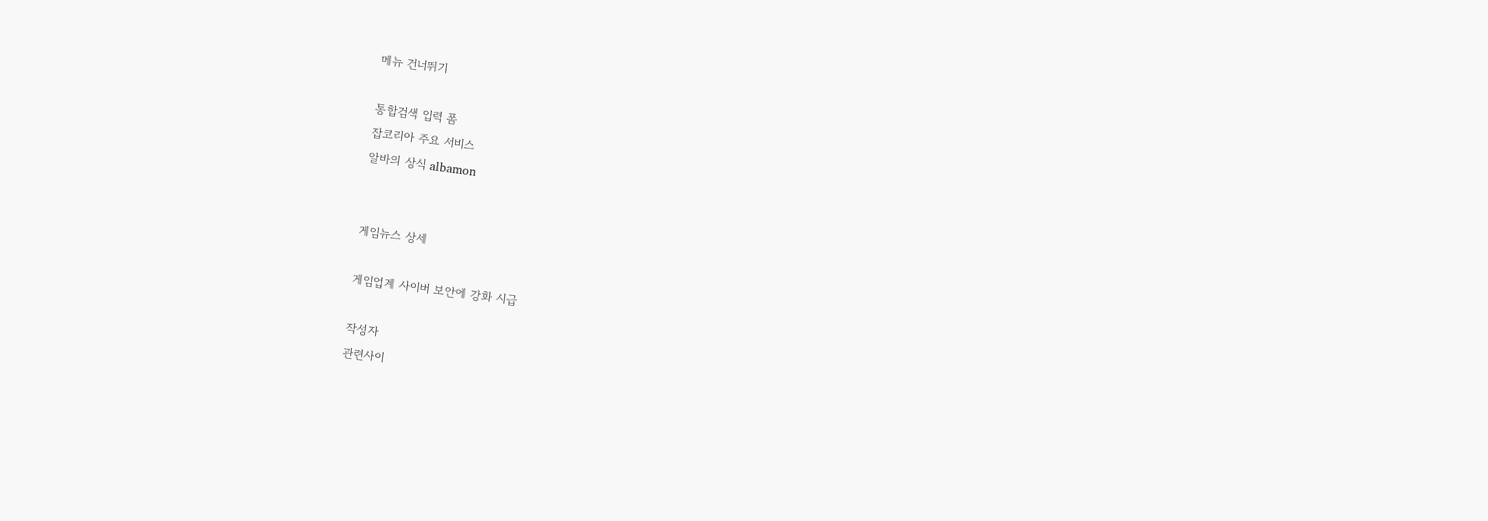메뉴 건너뛰기

통합검색 입력 폼
잡코리아 주요 서비스
알바의 상식 albamon


게임뉴스 상세

게임업계 사이버 보안에 강화 시급

작성자
관련사이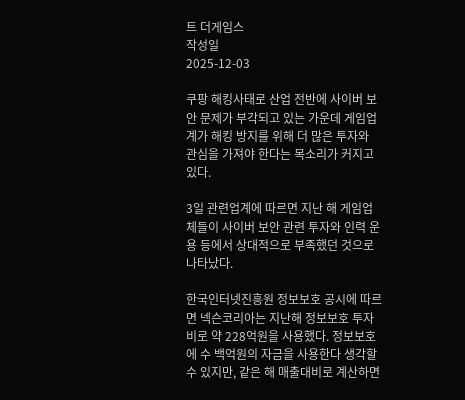트 더게임스
작성일
2025-12-03

쿠팡 해킹사태로 산업 전반에 사이버 보안 문제가 부각되고 있는 가운데 게임업계가 해킹 방지를 위해 더 많은 투자와 관심을 가져야 한다는 목소리가 커지고 있다.

3일 관련업계에 따르면 지난 해 게임업체들이 사이버 보안 관련 투자와 인력 운용 등에서 상대적으로 부족했던 것으로 나타났다.

한국인터넷진흥원 정보보호 공시에 따르면 넥슨코리아는 지난해 정보보호 투자비로 약 228억원을 사용했다. 정보보호에 수 백억원의 자금을 사용한다 생각할 수 있지만, 같은 해 매출대비로 계산하면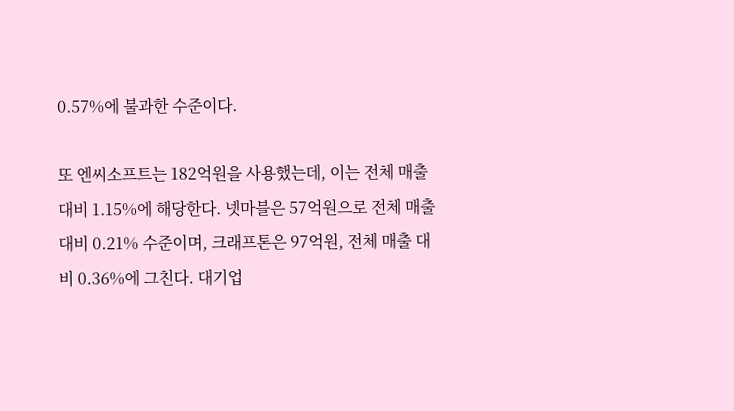0.57%에 불과한 수준이다.

또 엔씨소프트는 182억원을 사용했는데, 이는 전체 매출 대비 1.15%에 해당한다. 넷마블은 57억원으로 전체 매출대비 0.21% 수준이며, 크래프톤은 97억원, 전체 매출 대비 0.36%에 그친다. 대기업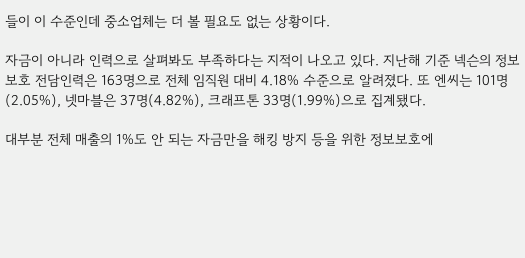들이 이 수준인데 중소업체는 더 볼 필요도 없는 상황이다.

자금이 아니라 인력으로 살펴봐도 부족하다는 지적이 나오고 있다. 지난해 기준 넥슨의 정보보호 전담인력은 163명으로 전체 임직원 대비 4.18% 수준으로 알려졌다. 또 엔씨는 101명(2.05%), 넷마블은 37명(4.82%), 크래프톤 33명(1.99%)으로 집계됐다.

대부분 전체 매출의 1%도 안 되는 자금만을 해킹 방지 등을 위한 정보보호에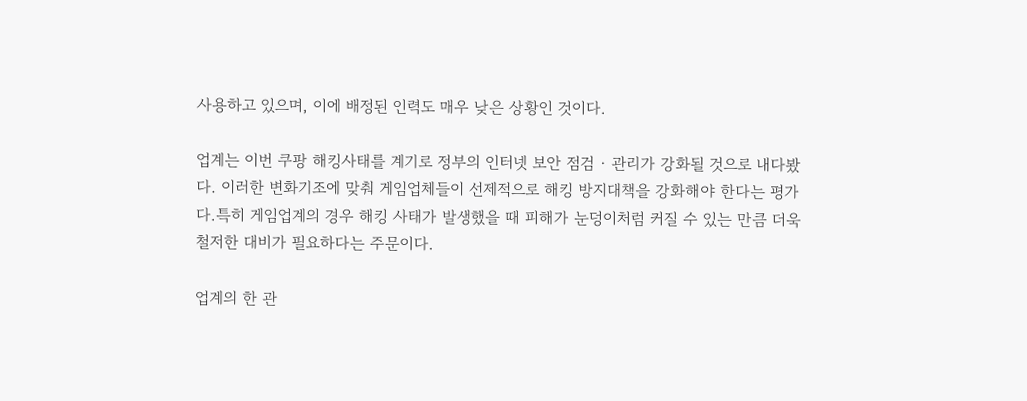사용하고 있으며, 이에 배정된 인력도 매우 낮은 상황인 것이다.

업계는 이번 쿠팡 해킹사태를 계기로 정부의 인터넷 보안 점검 · 관리가 강화될 것으로 내다봤다. 이러한 변화기조에 맞춰 게임업체들이 선제적으로 해킹 방지대책을 강화해야 한다는 평가다.특히 게임업계의 경우 해킹 사태가 발생했을 때 피해가 눈덩이처럼 커질 수 있는 만큼 더욱 철저한 대비가 필요하다는 주문이다.

업계의 한 관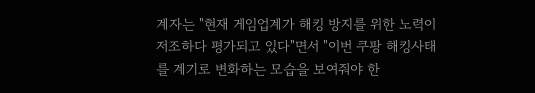계자는 "현재 게임업계가 해킹 방지를 위한 노력이 저조하다 평가되고 있다"면서 "이번 쿠팡 해킹사태를 계기로 변화하는 모습을 보여줘야 한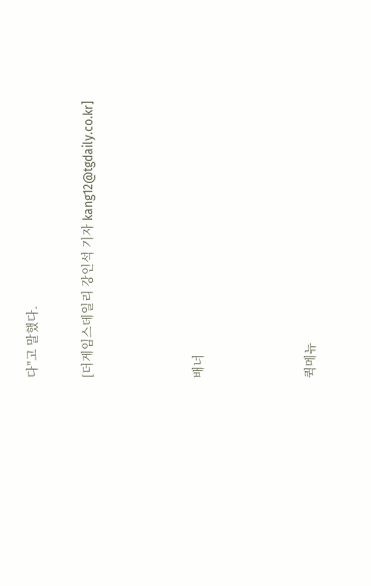다"고 말했다.

[더게임스데일리 강인석 기자 kang12@tgdaily.co.kr]



배너



퀵메뉴